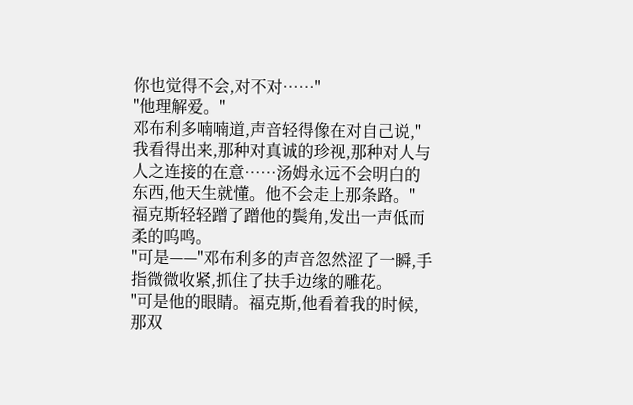你也觉得不会,对不对……"
"他理解爱。"
邓布利多喃喃道,声音轻得像在对自己说,"我看得出来,那种对真诚的珍视,那种对人与人之连接的在意……汤姆永远不会明白的东西,他天生就懂。他不会走上那条路。"
福克斯轻轻蹭了蹭他的鬓角,发出一声低而柔的呜鸣。
"可是——"邓布利多的声音忽然涩了一瞬,手指微微收紧,抓住了扶手边缘的雕花。
"可是他的眼睛。福克斯,他看着我的时候,那双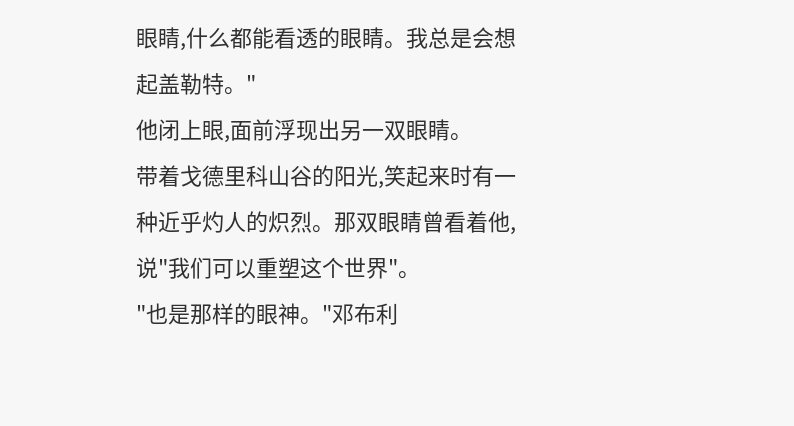眼睛,什么都能看透的眼睛。我总是会想起盖勒特。"
他闭上眼,面前浮现出另一双眼睛。
带着戈德里科山谷的阳光,笑起来时有一种近乎灼人的炽烈。那双眼睛曾看着他,说"我们可以重塑这个世界"。
"也是那样的眼神。"邓布利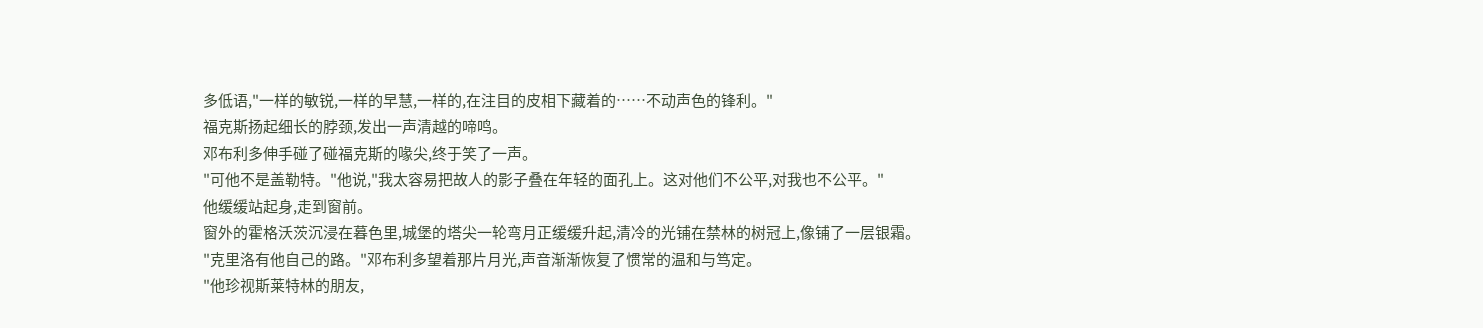多低语,"一样的敏锐,一样的早慧,一样的,在注目的皮相下藏着的……不动声色的锋利。"
福克斯扬起细长的脖颈,发出一声清越的啼鸣。
邓布利多伸手碰了碰福克斯的喙尖,终于笑了一声。
"可他不是盖勒特。"他说,"我太容易把故人的影子叠在年轻的面孔上。这对他们不公平,对我也不公平。"
他缓缓站起身,走到窗前。
窗外的霍格沃茨沉浸在暮色里,城堡的塔尖一轮弯月正缓缓升起,清冷的光铺在禁林的树冠上,像铺了一层银霜。
"克里洛有他自己的路。"邓布利多望着那片月光,声音渐渐恢复了惯常的温和与笃定。
"他珍视斯莱特林的朋友,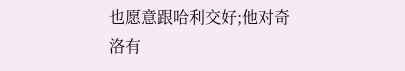也愿意跟哈利交好;他对奇洛有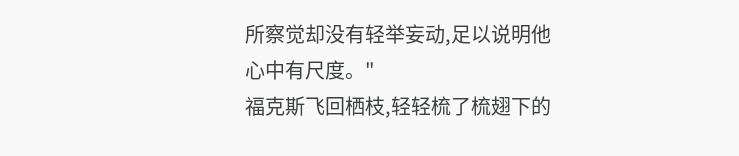所察觉却没有轻举妄动,足以说明他心中有尺度。"
福克斯飞回栖枝,轻轻梳了梳翅下的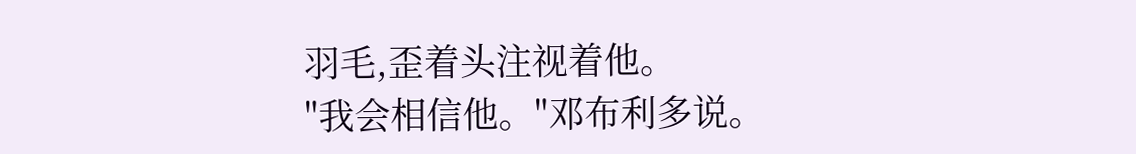羽毛,歪着头注视着他。
"我会相信他。"邓布利多说。